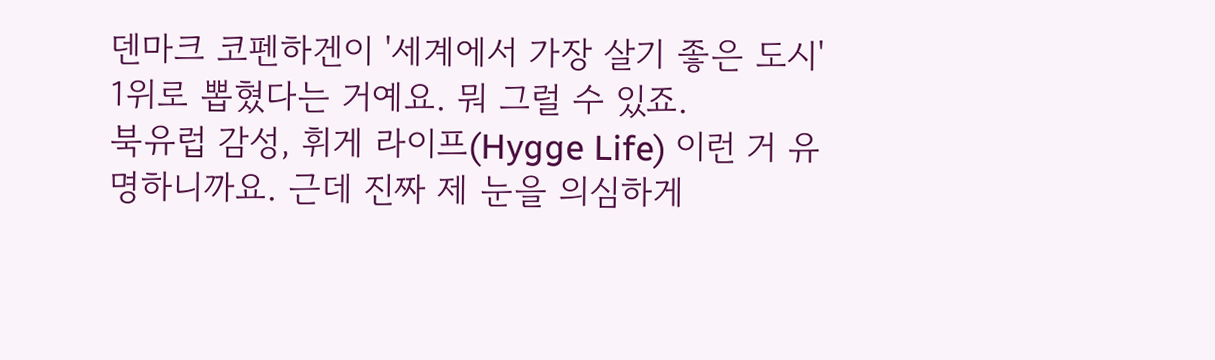덴마크 코펜하겐이 '세계에서 가장 살기 좋은 도시' 1위로 뽑혔다는 거예요. 뭐 그럴 수 있죠.
북유럽 감성, 휘게 라이프(Hygge Life) 이런 거 유명하니까요. 근데 진짜 제 눈을 의심하게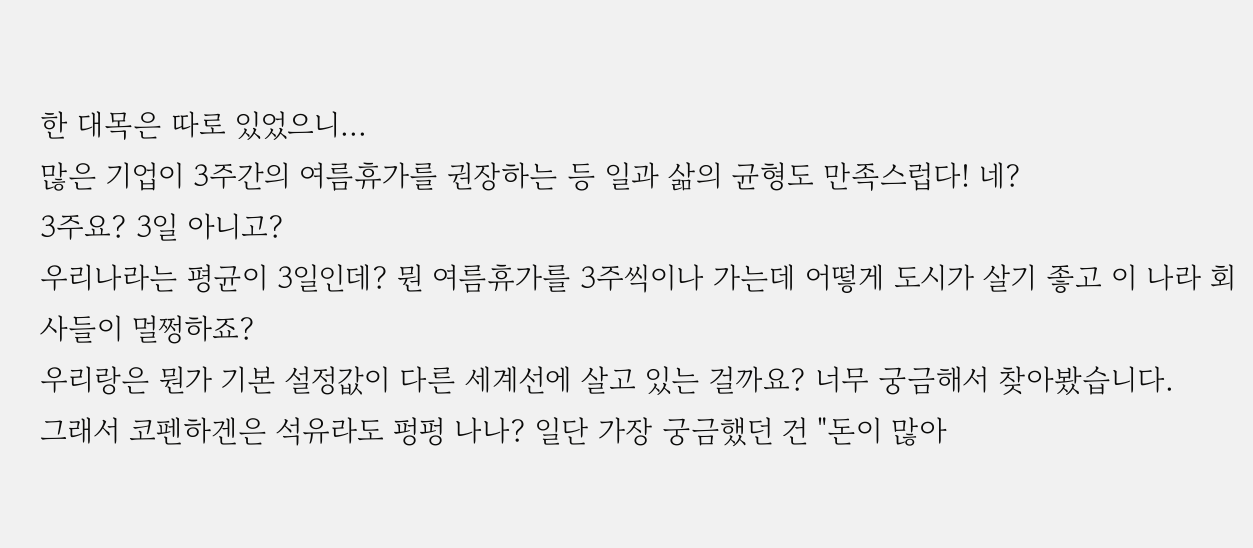한 대목은 따로 있었으니...
많은 기업이 3주간의 여름휴가를 권장하는 등 일과 삶의 균형도 만족스럽다! 네?
3주요? 3일 아니고?
우리나라는 평균이 3일인데? 뭔 여름휴가를 3주씩이나 가는데 어떻게 도시가 살기 좋고 이 나라 회사들이 멀쩡하죠?
우리랑은 뭔가 기본 설정값이 다른 세계선에 살고 있는 걸까요? 너무 궁금해서 찾아봤습니다.
그래서 코펜하겐은 석유라도 펑펑 나나? 일단 가장 궁금했던 건 "돈이 많아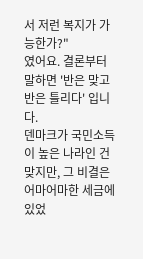서 저런 복지가 가능한가?"
였어요. 결론부터 말하면 '반은 맞고 반은 틀리다' 입니다.
덴마크가 국민소득이 높은 나라인 건 맞지만, 그 비결은 어마어마한 세금에 있었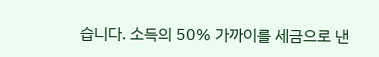습니다. 소득의 50% 가까이를 세금으로 낸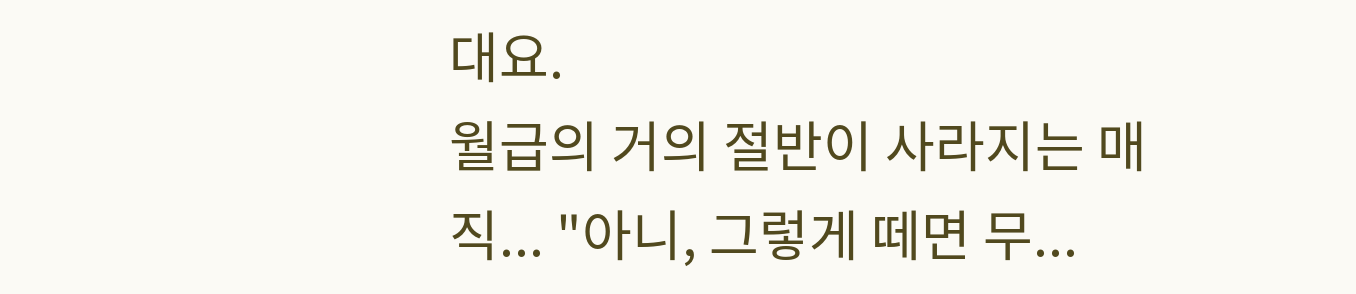대요.
월급의 거의 절반이 사라지는 매직... "아니, 그렇게 떼면 무...